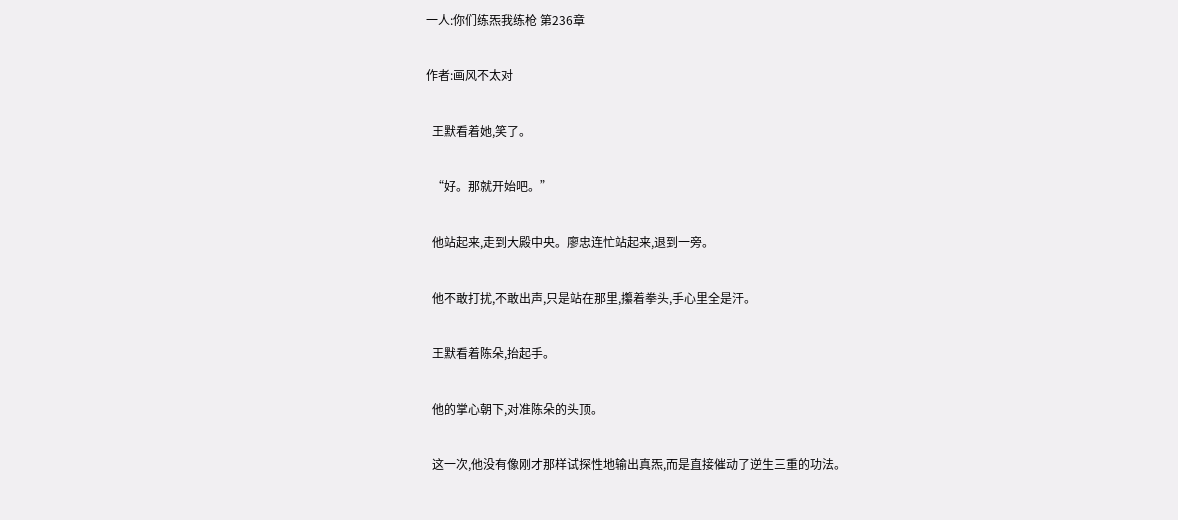一人:你们练炁我练枪 第236章

作者:画风不太对

  王默看着她,笑了。

  “好。那就开始吧。”

  他站起来,走到大殿中央。廖忠连忙站起来,退到一旁。

  他不敢打扰,不敢出声,只是站在那里,攥着拳头,手心里全是汗。

  王默看着陈朵,抬起手。

  他的掌心朝下,对准陈朵的头顶。

  这一次,他没有像刚才那样试探性地输出真炁,而是直接催动了逆生三重的功法。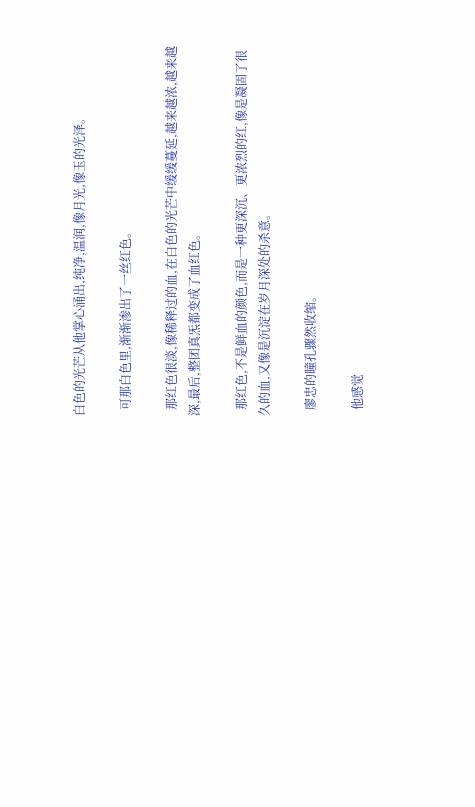白色的光芒从他掌心涌出,纯净,温润,像月光,像玉的光泽。

  可那白色里,渐渐渗出了一丝红色。

  那红色很淡,像稀释过的血,在白色的光芒中缓缓蔓延,越来越浓,越来越深,最后,整团真炁都变成了血红色。

  那红色,不是鲜血的颜色,而是一种更深沉、更浓烈的红,像是凝固了很久的血,又像是沉淀在岁月深处的杀意。

  廖忠的瞳孔骤然收缩。

  他感觉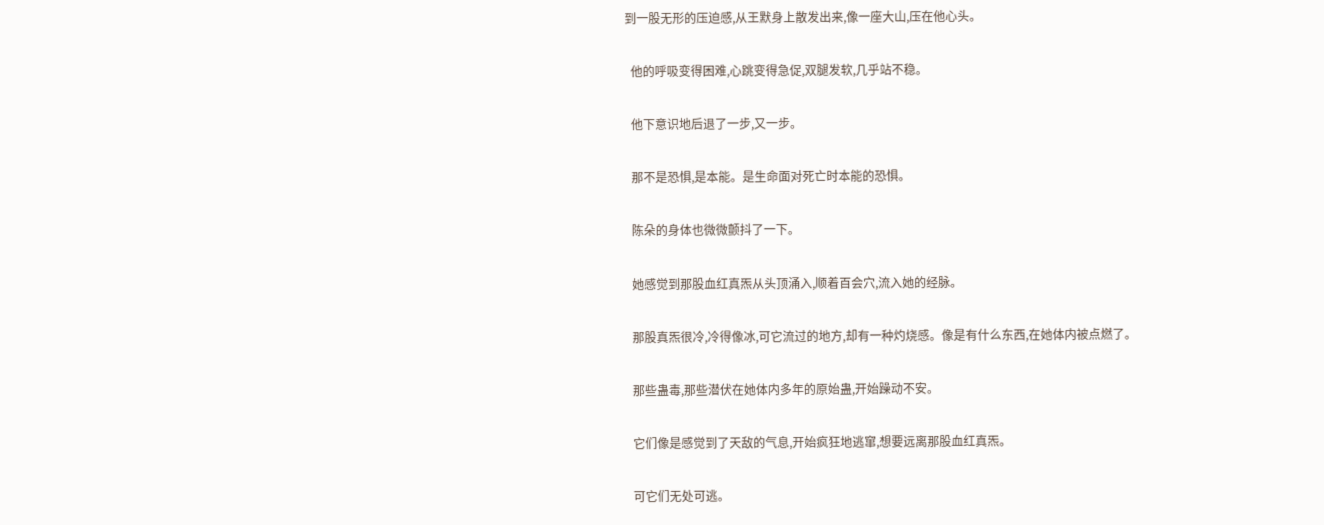到一股无形的压迫感,从王默身上散发出来,像一座大山,压在他心头。

  他的呼吸变得困难,心跳变得急促,双腿发软,几乎站不稳。

  他下意识地后退了一步,又一步。

  那不是恐惧,是本能。是生命面对死亡时本能的恐惧。

  陈朵的身体也微微颤抖了一下。

  她感觉到那股血红真炁从头顶涌入,顺着百会穴,流入她的经脉。

  那股真炁很冷,冷得像冰,可它流过的地方,却有一种灼烧感。像是有什么东西,在她体内被点燃了。

  那些蛊毒,那些潜伏在她体内多年的原始蛊,开始躁动不安。

  它们像是感觉到了天敌的气息,开始疯狂地逃窜,想要远离那股血红真炁。

  可它们无处可逃。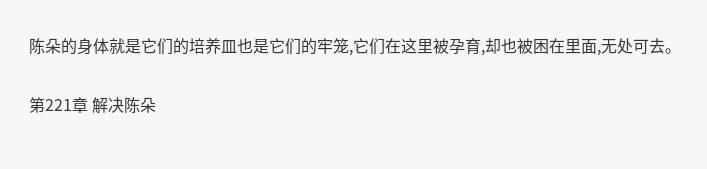陈朵的身体就是它们的培养皿也是它们的牢笼,它们在这里被孕育,却也被困在里面,无处可去。

第221章 解决陈朵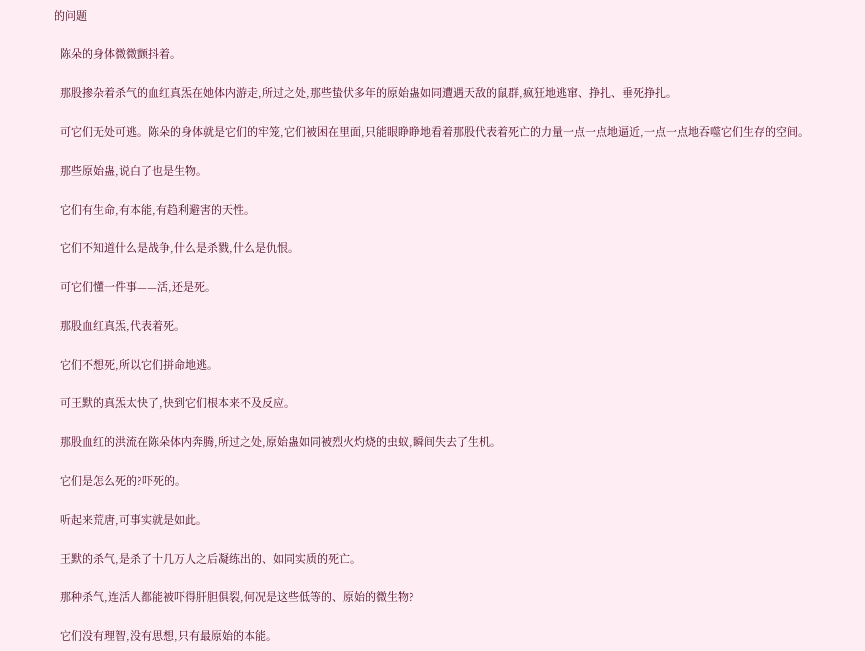的问题

  陈朵的身体微微颤抖着。

  那股掺杂着杀气的血红真炁在她体内游走,所过之处,那些蛰伏多年的原始蛊如同遭遇天敌的鼠群,疯狂地逃窜、挣扎、垂死挣扎。

  可它们无处可逃。陈朵的身体就是它们的牢笼,它们被困在里面,只能眼睁睁地看着那股代表着死亡的力量一点一点地逼近,一点一点地吞噬它们生存的空间。

  那些原始蛊,说白了也是生物。

  它们有生命,有本能,有趋利避害的天性。

  它们不知道什么是战争,什么是杀戮,什么是仇恨。

  可它们懂一件事——活,还是死。

  那股血红真炁,代表着死。

  它们不想死,所以它们拼命地逃。

  可王默的真炁太快了,快到它们根本来不及反应。

  那股血红的洪流在陈朵体内奔腾,所过之处,原始蛊如同被烈火灼烧的虫蚁,瞬间失去了生机。

  它们是怎么死的?吓死的。

  听起来荒唐,可事实就是如此。

  王默的杀气,是杀了十几万人之后凝练出的、如同实质的死亡。

  那种杀气,连活人都能被吓得肝胆俱裂,何况是这些低等的、原始的微生物?

  它们没有理智,没有思想,只有最原始的本能。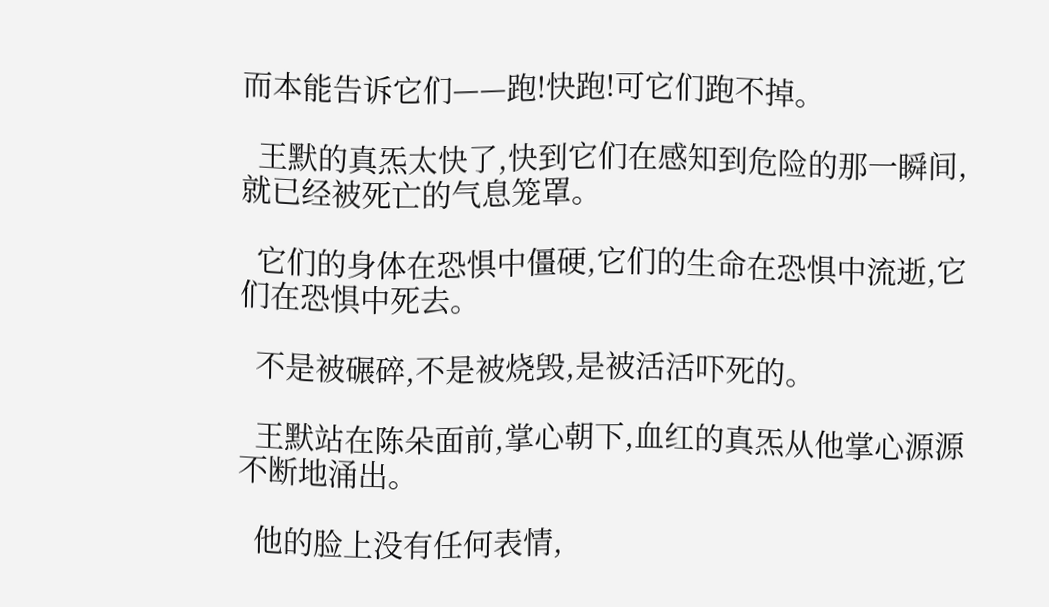而本能告诉它们——跑!快跑!可它们跑不掉。

  王默的真炁太快了,快到它们在感知到危险的那一瞬间,就已经被死亡的气息笼罩。

  它们的身体在恐惧中僵硬,它们的生命在恐惧中流逝,它们在恐惧中死去。

  不是被碾碎,不是被烧毁,是被活活吓死的。

  王默站在陈朵面前,掌心朝下,血红的真炁从他掌心源源不断地涌出。

  他的脸上没有任何表情,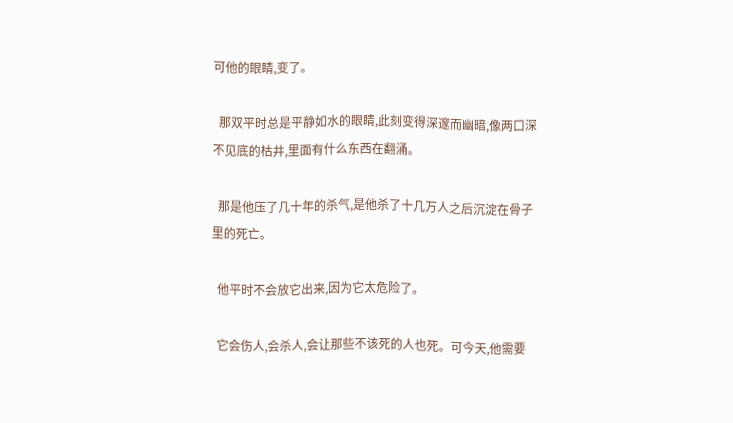可他的眼睛,变了。

  那双平时总是平静如水的眼睛,此刻变得深邃而幽暗,像两口深不见底的枯井,里面有什么东西在翻涌。

  那是他压了几十年的杀气,是他杀了十几万人之后沉淀在骨子里的死亡。

  他平时不会放它出来,因为它太危险了。

  它会伤人,会杀人,会让那些不该死的人也死。可今天,他需要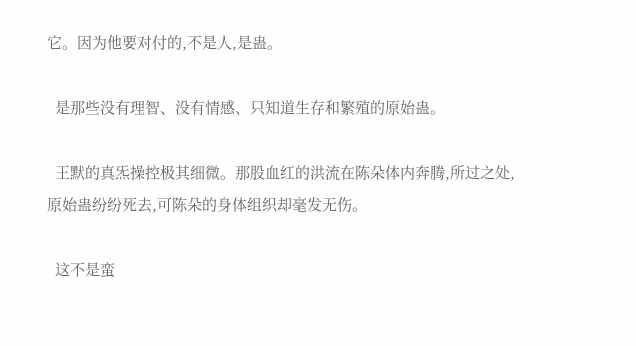它。因为他要对付的,不是人,是蛊。

  是那些没有理智、没有情感、只知道生存和繁殖的原始蛊。

  王默的真炁操控极其细微。那股血红的洪流在陈朵体内奔腾,所过之处,原始蛊纷纷死去,可陈朵的身体组织却毫发无伤。

  这不是蛮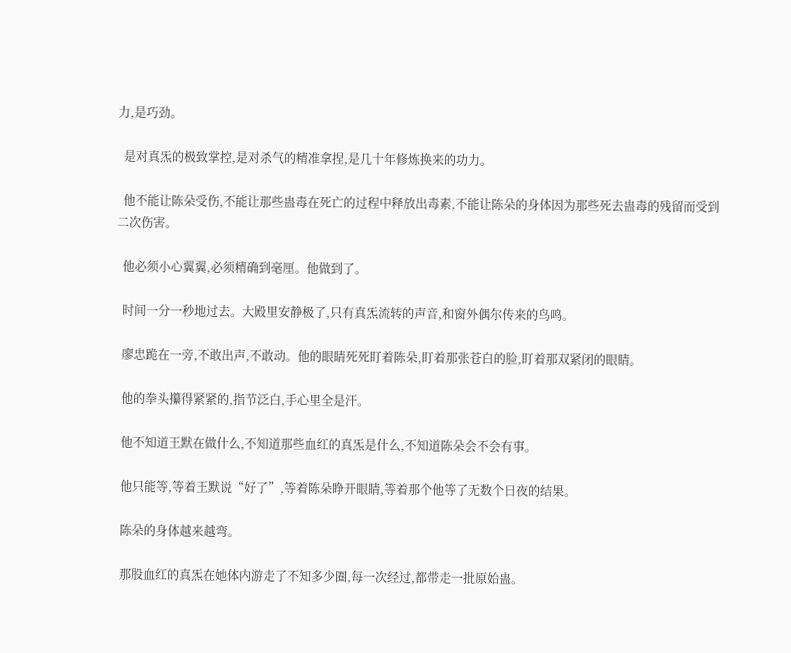力,是巧劲。

  是对真炁的极致掌控,是对杀气的精准拿捏,是几十年修炼换来的功力。

  他不能让陈朵受伤,不能让那些蛊毒在死亡的过程中释放出毒素,不能让陈朵的身体因为那些死去蛊毒的残留而受到二次伤害。

  他必须小心翼翼,必须精确到毫厘。他做到了。

  时间一分一秒地过去。大殿里安静极了,只有真炁流转的声音,和窗外偶尔传来的鸟鸣。

  廖忠跪在一旁,不敢出声,不敢动。他的眼睛死死盯着陈朵,盯着那张苍白的脸,盯着那双紧闭的眼睛。

  他的拳头攥得紧紧的,指节泛白,手心里全是汗。

  他不知道王默在做什么,不知道那些血红的真炁是什么,不知道陈朵会不会有事。

  他只能等,等着王默说“好了”,等着陈朵睁开眼睛,等着那个他等了无数个日夜的结果。

  陈朵的身体越来越弯。

  那股血红的真炁在她体内游走了不知多少圈,每一次经过,都带走一批原始蛊。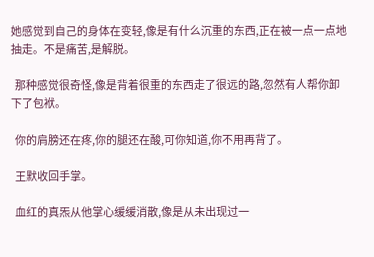她感觉到自己的身体在变轻,像是有什么沉重的东西,正在被一点一点地抽走。不是痛苦,是解脱。

  那种感觉很奇怪,像是背着很重的东西走了很远的路,忽然有人帮你卸下了包袱。

  你的肩膀还在疼,你的腿还在酸,可你知道,你不用再背了。

  王默收回手掌。

  血红的真炁从他掌心缓缓消散,像是从未出现过一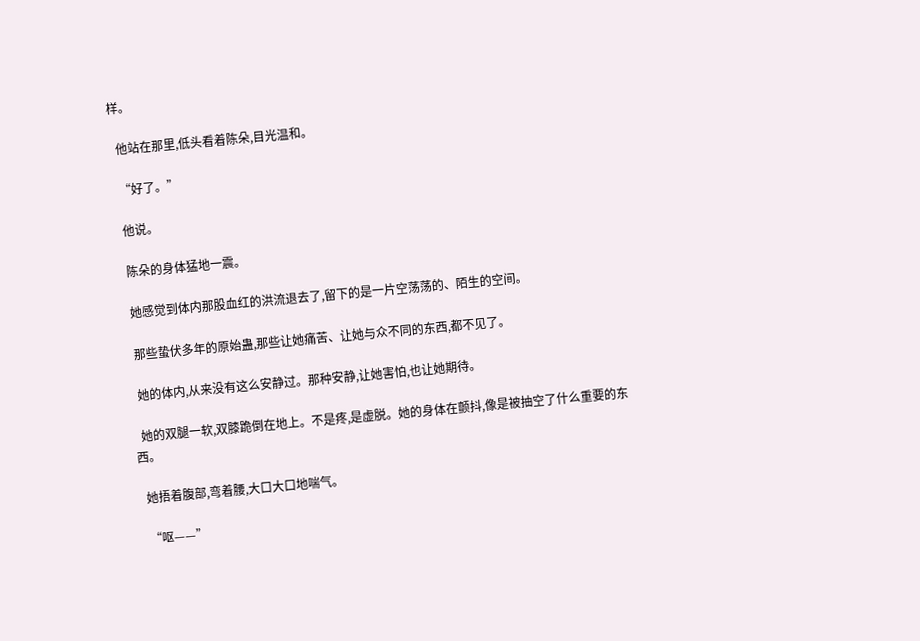样。

  他站在那里,低头看着陈朵,目光温和。

  “好了。”

  他说。

  陈朵的身体猛地一震。

  她感觉到体内那股血红的洪流退去了,留下的是一片空荡荡的、陌生的空间。

  那些蛰伏多年的原始蛊,那些让她痛苦、让她与众不同的东西,都不见了。

  她的体内,从来没有这么安静过。那种安静,让她害怕,也让她期待。

  她的双腿一软,双膝跪倒在地上。不是疼,是虚脱。她的身体在颤抖,像是被抽空了什么重要的东西。

  她捂着腹部,弯着腰,大口大口地喘气。

  “呕——”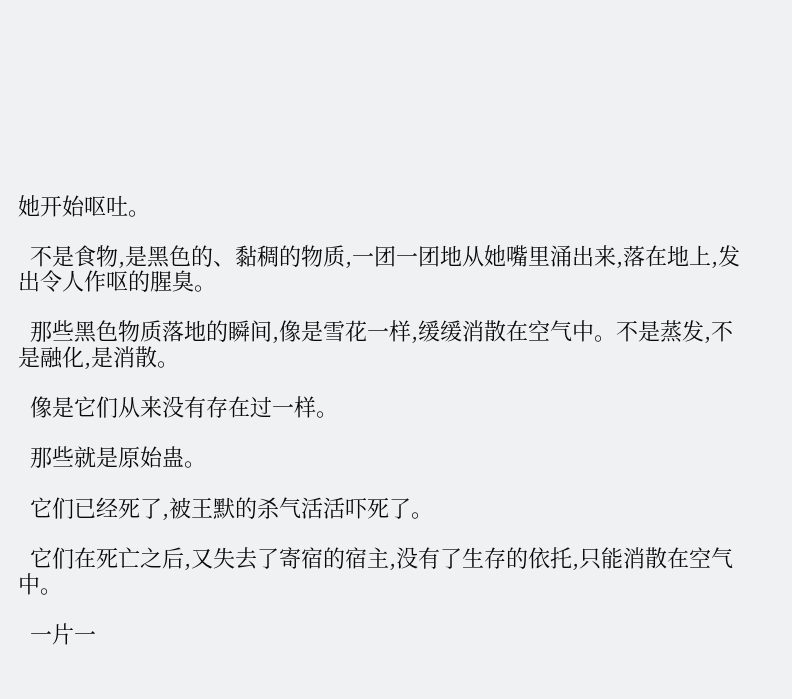她开始呕吐。

  不是食物,是黑色的、黏稠的物质,一团一团地从她嘴里涌出来,落在地上,发出令人作呕的腥臭。

  那些黑色物质落地的瞬间,像是雪花一样,缓缓消散在空气中。不是蒸发,不是融化,是消散。

  像是它们从来没有存在过一样。

  那些就是原始蛊。

  它们已经死了,被王默的杀气活活吓死了。

  它们在死亡之后,又失去了寄宿的宿主,没有了生存的依托,只能消散在空气中。

  一片一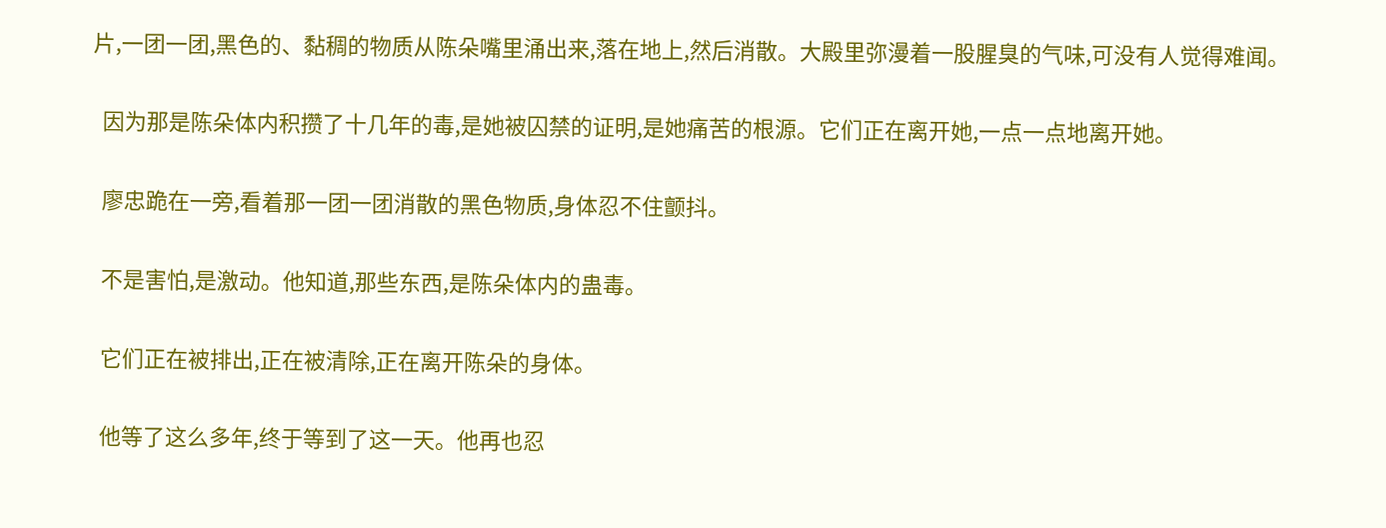片,一团一团,黑色的、黏稠的物质从陈朵嘴里涌出来,落在地上,然后消散。大殿里弥漫着一股腥臭的气味,可没有人觉得难闻。

  因为那是陈朵体内积攒了十几年的毒,是她被囚禁的证明,是她痛苦的根源。它们正在离开她,一点一点地离开她。

  廖忠跪在一旁,看着那一团一团消散的黑色物质,身体忍不住颤抖。

  不是害怕,是激动。他知道,那些东西,是陈朵体内的蛊毒。

  它们正在被排出,正在被清除,正在离开陈朵的身体。

  他等了这么多年,终于等到了这一天。他再也忍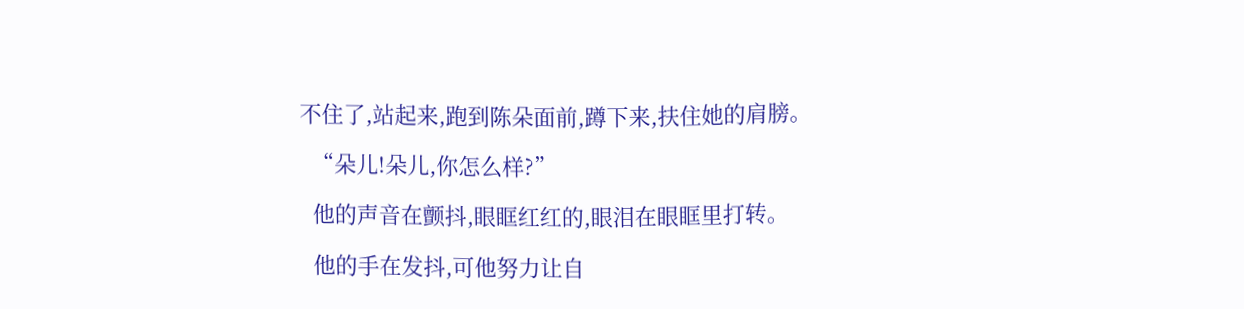不住了,站起来,跑到陈朵面前,蹲下来,扶住她的肩膀。

  “朵儿!朵儿,你怎么样?”

  他的声音在颤抖,眼眶红红的,眼泪在眼眶里打转。

  他的手在发抖,可他努力让自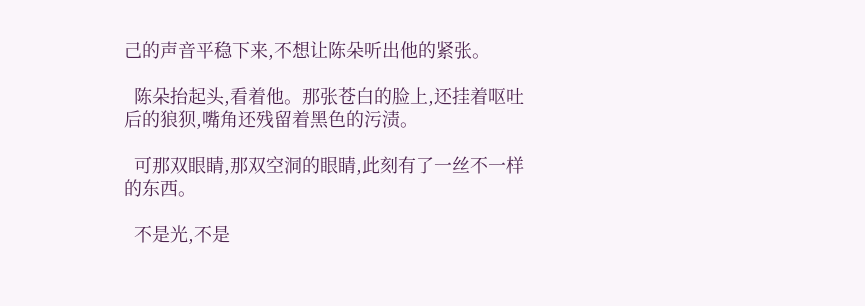己的声音平稳下来,不想让陈朵听出他的紧张。

  陈朵抬起头,看着他。那张苍白的脸上,还挂着呕吐后的狼狈,嘴角还残留着黑色的污渍。

  可那双眼睛,那双空洞的眼睛,此刻有了一丝不一样的东西。

  不是光,不是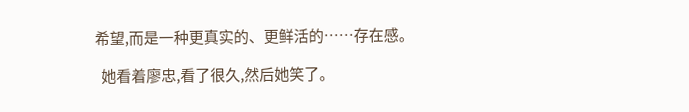希望,而是一种更真实的、更鲜活的……存在感。

  她看着廖忠,看了很久,然后她笑了。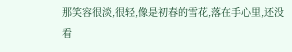那笑容很淡,很轻,像是初春的雪花,落在手心里,还没看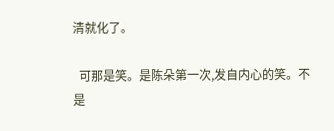清就化了。

  可那是笑。是陈朵第一次,发自内心的笑。不是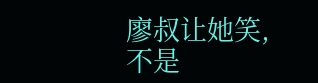廖叔让她笑,不是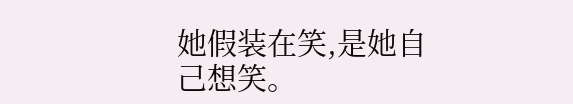她假装在笑,是她自己想笑。